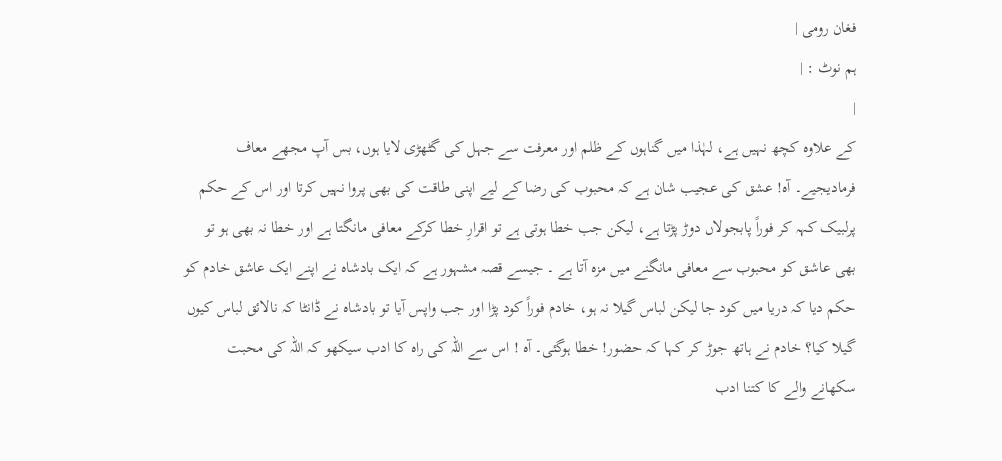فغان رومی |
ہم نوٹ : |
|
کے علاوہ کچھ نہیں ہے، لہٰذا میں گناہوں کے ظلم اور معرفت سے جہل کی گٹھڑی لایا ہوں، بس آپ مجھے معاف فرمادیجیے۔ آہ! عشق کی عجیب شان ہے کہ محبوب کی رضا کے لیے اپنی طاقت کی بھی پروا نہیں کرتا اور اس کے حکم پرلبیک کہہ کر فوراً پابجولاں دوڑ پڑتا ہے، لیکن جب خطا ہوتی ہے تو اقرارِ خطا کرکے معافی مانگتا ہے اور خطا نہ بھی ہو تو بھی عاشق کو محبوب سے معافی مانگنے میں مزہ آتا ہے ۔ جیسے قصہ مشہور ہے کہ ایک بادشاہ نے اپنے ایک عاشق خادم کو حکم دیا کہ دریا میں کود جا لیکن لباس گیلا نہ ہو، خادم فوراً کود پڑا اور جب واپس آیا تو بادشاہ نے ڈانٹا کہ نالائق لباس کیوں گیلا کیا؟ خادم نے ہاتھ جوڑ کر کہا کہ حضور! خطا ہوگئی۔ آہ ! اس سے اللہ کی راہ کا ادب سیکھو کہ اللہ کی محبت سکھانے والے کا کتنا ادب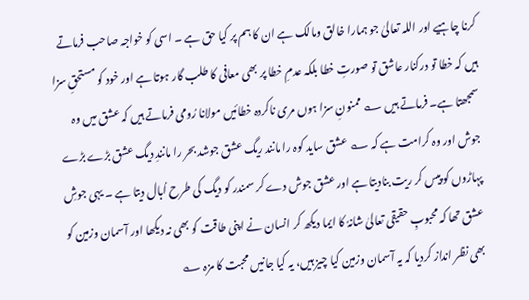کرنا چاہیے اور اللہ تعالیٰ جو ہمارا خالق ومالک ہے ان کا ہم پر کیا حق ہے ۔ اسی کو خواجہ صاحب فرماتے ہیں کہ خطا تو درکنار عاشق تو صورتِ خطا بلکہ عدمِ خطا پر بھی معافی کا طلب گار ہوتا ہے اور خود کو مستحقِ سزا سمجھتا ہے۔ فرماتے ہیں ؎ ممنونِ سزا ہوں مری ناکردہ خطائیں مولانا رُومی فرماتے ہیں کہ عشق میں وہ جوش اور وہ کرامت ہے کہ ؎ عشق ساید کوہ را مانند ریگ عشق جوشد بحر را مانندِ دیگ عشق بڑے بڑے پہاڑوں کو پیس کر ریت بنادیتا ہے اور عشق جوش دے کر سمندر کو دیگ کی طرح اُبال دیتا ہے ۔ یہی جوشِ عشق تھا کہ محبوبِ حقیقی تعالیٰ شانہٗ کا ایما دیکھ کر انسان نے اپنی طاقت کو بھی نہ دیکھا اور آسمان وزمین کو بھی نظر انداز کردیا کہ یہ آسمان وزمین کیا چیز ہیں، یہ کیا جانیں محبت کا مزہ ؎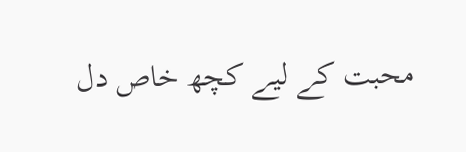محبت کے لیے کچھ خاص دل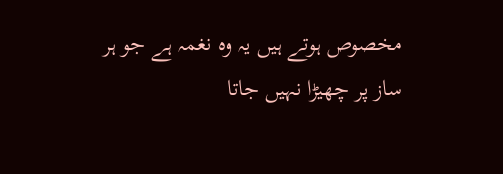مخصوص ہوتے ہیں یہ وہ نغمہ ہے جو ہر ساز پر چھیڑا نہیں جاتا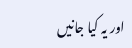اور یہ کیا جانیں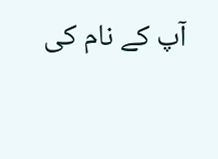آپ کے نام کی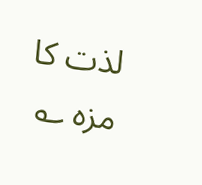لذت کا مزہ ؎